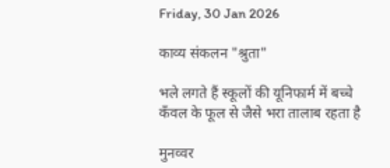Friday, 30 Jan 2026

काव्य संकलन "श्रुता"

भले लगते हैं स्कूलों की यूनिफार्म में बच्चे
कँवल के फूल से जैसे भरा तालाब रहता है

मुनव्वर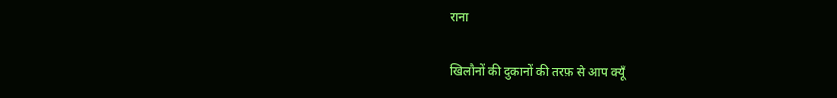राना

खिलौनों की दुकानों की तरफ़ से आप क्यूँ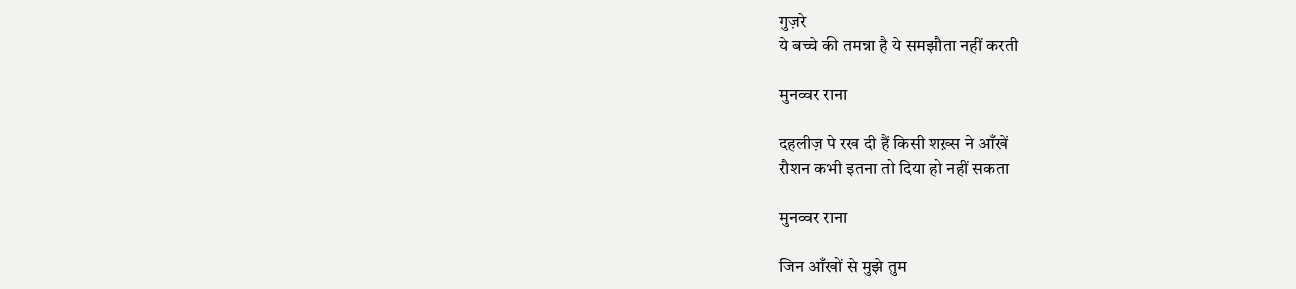गुज़रे
ये बच्चे की तमन्ना है ये समझौता नहीं करती

मुनव्वर राना

दहलीज़ पे रख दी हैं किसी शख़्स ने आँखें
रौशन कभी इतना तो दिया हो नहीं सकता

मुनव्वर राना

जिन आँखों से मुझे तुम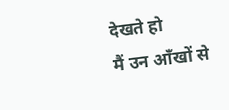देखते हो
मैं उन आँखों से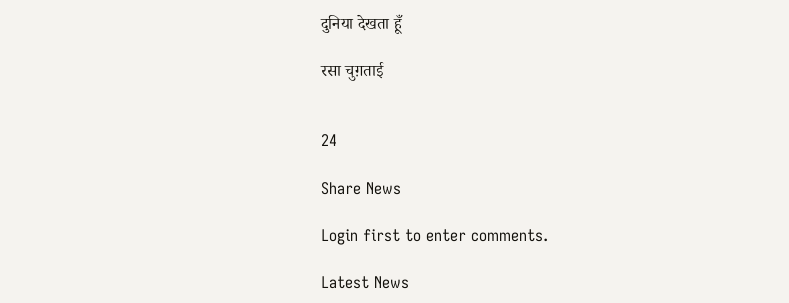दुनिया देखता हूँ

रसा चुग़ताई


24

Share News

Login first to enter comments.

Latest News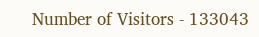Number of Visitors - 133043